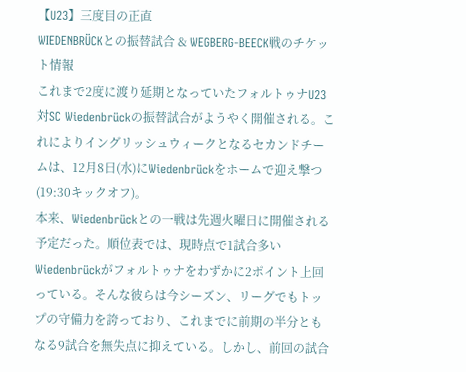【U23】三度目の正直
WIEDENBRÜCKとの振替試合 & WEGBERG-BEECK戦のチケット情報
これまで2度に渡り延期となっていたフォルトゥナU23対SC Wiedenbrückの振替試合がようやく開催される。これによりイングリッシュウィークとなるセカンドチームは、12月8日(水)にWiedenbrückをホームで迎え撃つ (19:30キックオフ)。
本来、Wiedenbrückとの一戦は先週火曜日に開催される予定だった。順位表では、現時点で1試合多いWiedenbrückがフォルトゥナをわずかに2ポイント上回っている。そんな彼らは今シーズン、リーグでもトップの守備力を誇っており、これまでに前期の半分ともなる9試合を無失点に抑えている。しかし、前回の試合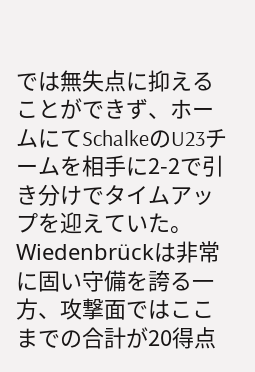では無失点に抑えることができず、ホームにてSchalkeのU23チームを相手に2-2で引き分けでタイムアップを迎えていた。
Wiedenbrückは非常に固い守備を誇る一方、攻撃面ではここまでの合計が20得点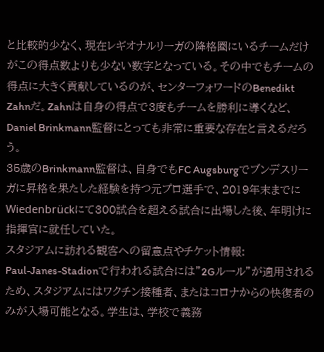と比較的少なく、現在レギオナルリーガの降格圏にいるチームだけがこの得点数よりも少ない数字となっている。その中でもチームの得点に大きく貢献しているのが、センターフォワードのBenedikt Zahnだ。Zahnは自身の得点で3度もチームを勝利に導くなど、Daniel Brinkmann監督にとっても非常に重要な存在と言えるだろう。
35歳のBrinkmann監督は、自身でもFC Augsburgでブンデスリーガに昇格を果たした経験を持つ元プロ選手で、2019年末までにWiedenbrückにて300試合を超える試合に出場した後、年明けに指揮官に就任していた。
スタジアムに訪れる観客への留意点やチケット情報:
Paul-Janes-Stadionで行われる試合には”2Gルール”が適用されるため、スタジアムにはワクチン接種者、またはコロナからの快復者のみが入場可能となる。学生は、学校で義務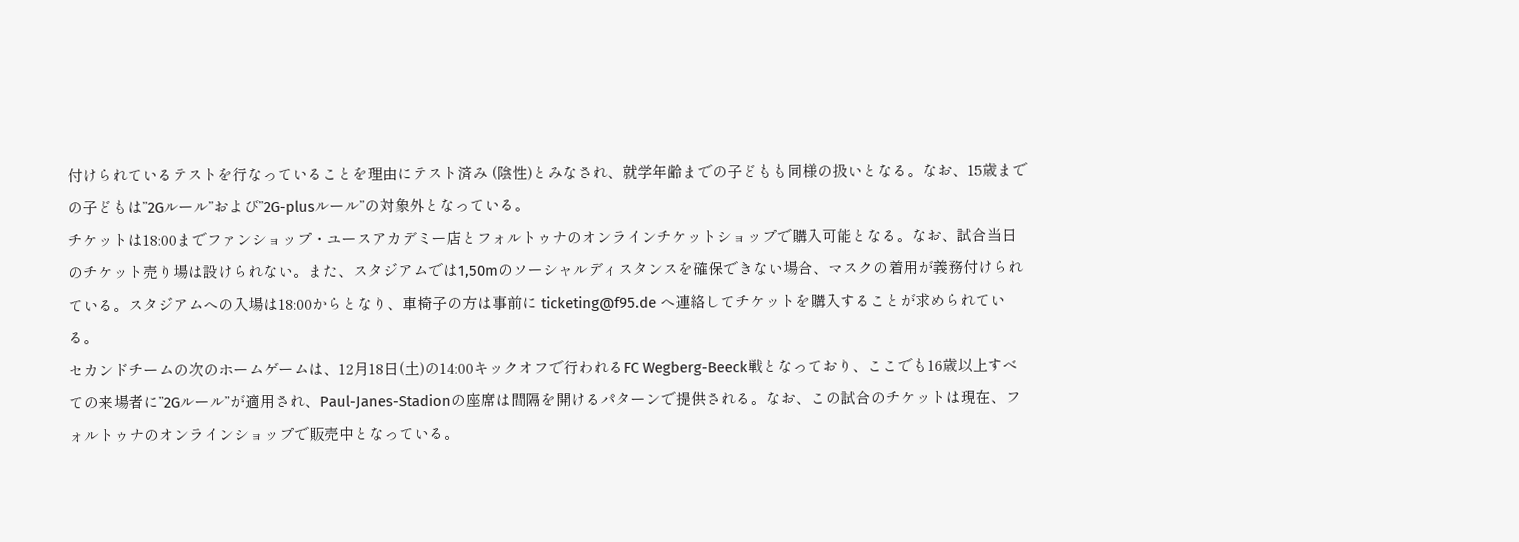付けられているテストを行なっていることを理由にテスト済み (陰性)とみなされ、就学年齢までの子どもも同様の扱いとなる。なお、15歳までの子どもは”2Gルール”および”2G-plusルール”の対象外となっている。
チケットは18:00までファンショップ・ユースアカデミー店とフォルトゥナのオンラインチケットショップで購入可能となる。なお、試合当日のチケット売り場は設けられない。また、スタジアムでは1,50mのソーシャルディスタンスを確保できない場合、マスクの着用が義務付けられている。スタジアムへの入場は18:00からとなり、車椅子の方は事前に ticketing@f95.de へ連絡してチケットを購入することが求められている。
セカンドチームの次のホームゲームは、12月18日(土)の14:00キックオフで行われるFC Wegberg-Beeck戦となっており、ここでも16歳以上すべての来場者に”2Gルール”が適用され、Paul-Janes-Stadionの座席は間隔を開けるパターンで提供される。なお、この試合のチケットは現在、フォルトゥナのオンラインショップで販売中となっている。